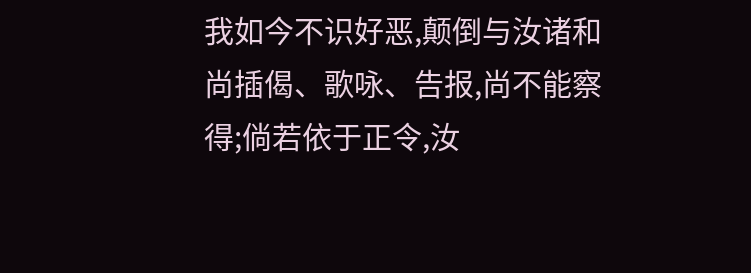我如今不识好恶,颠倒与汝诸和尚插偈、歌咏、告报,尚不能察得;倘若依于正令,汝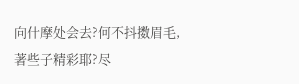向什摩处会去?何不抖擞眉毛,著些子精彩耶?尽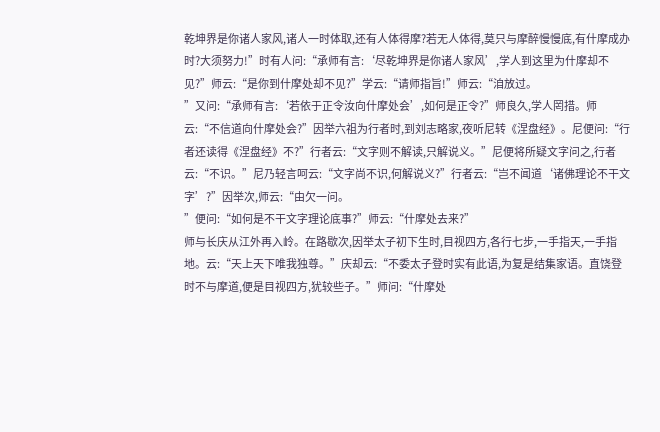乾坤界是你诸人家风,诸人一时体取,还有人体得摩?若无人体得,莫只与摩醉慢慢底,有什摩成办时?大须努力!”时有人问:“承师有言:‘尽乾坤界是你诸人家风’,学人到这里为什摩却不见?”师云:“是你到什摩处却不见?”学云:“请师指旨!”师云:“洎放过。
”又问:“承师有言:‘若依于正令汝向什摩处会’,如何是正令?”师良久,学人罔措。师云:“不信道向什摩处会?”因举六祖为行者时,到刘志略家,夜听尼转《涅盘经》。尼便问:“行者还读得《涅盘经》不?”行者云:“文字则不解读,只解说义。”尼便将所疑文字问之,行者云:“不识。”尼乃轻言呵云:“文字尚不识,何解说义?”行者云:“岂不闻道‘诸佛理论不干文字’?”因举次,师云:“由欠一问。
”便问:“如何是不干文字理论底事?”师云:“什摩处去来?”
师与长庆从江外再入岭。在路歇次,因举太子初下生时,目视四方,各行七步,一手指天,一手指地。云:“天上天下唯我独尊。”庆却云:“不委太子登时实有此语,为复是结集家语。直饶登时不与摩道,便是目视四方,犹较些子。”师问:“什摩处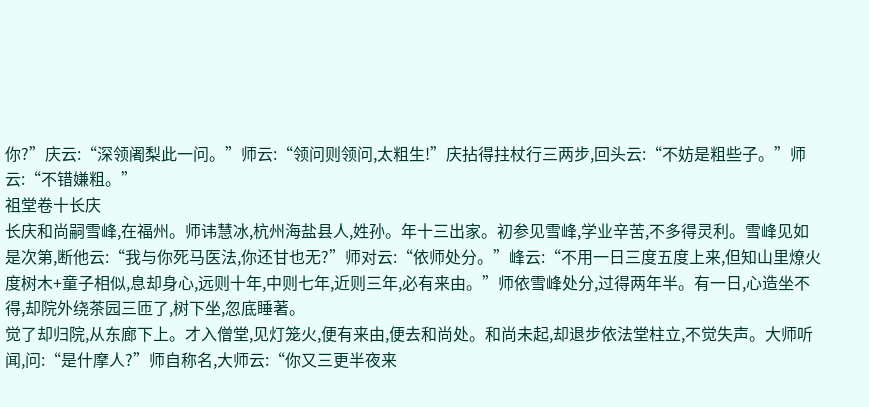你?”庆云:“深领阇梨此一问。”师云:“领问则领问,太粗生!”庆拈得拄杖行三两步,回头云:“不妨是粗些子。”师云:“不错嫌粗。”
祖堂卷十长庆
长庆和尚嗣雪峰,在福州。师讳慧冰,杭州海盐县人,姓孙。年十三出家。初参见雪峰,学业辛苦,不多得灵利。雪峰见如是次第,断他云:“我与你死马医法,你还甘也无?”师对云:“依师处分。”峰云:“不用一日三度五度上来,但知山里燎火度树木+童子相似,息却身心,远则十年,中则七年,近则三年,必有来由。”师依雪峰处分,过得两年半。有一日,心造坐不得,却院外绕茶园三匝了,树下坐,忽底睡著。
觉了却归院,从东廊下上。才入僧堂,见灯笼火,便有来由,便去和尚处。和尚未起,却退步依法堂柱立,不觉失声。大师听闻,问:“是什摩人?”师自称名,大师云:“你又三更半夜来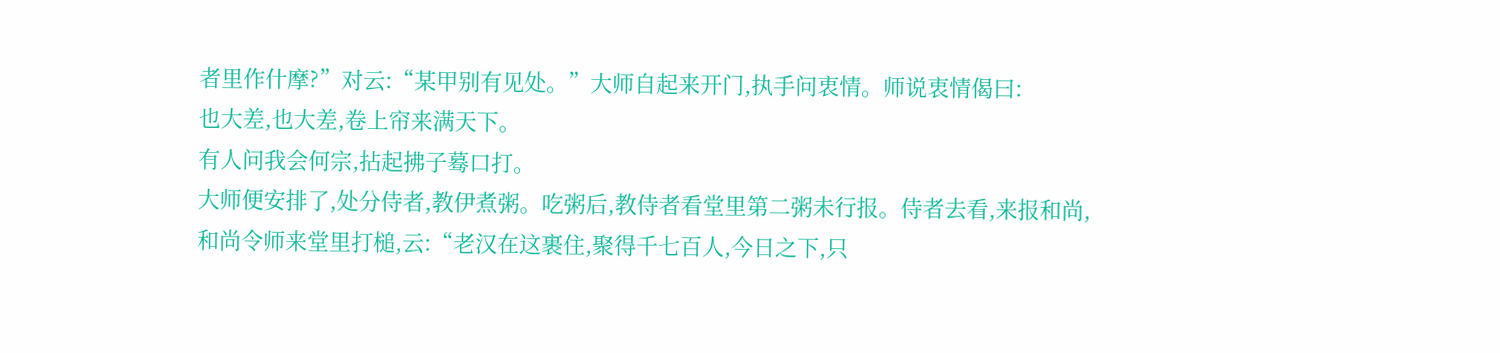者里作什摩?”对云:“某甲别有见处。”大师自起来开门,执手问衷情。师说衷情偈曰:
也大差,也大差,卷上帘来满天下。
有人问我会何宗,拈起拂子蓦口打。
大师便安排了,处分侍者,教伊煮粥。吃粥后,教侍者看堂里第二粥未行报。侍者去看,来报和尚,和尚令师来堂里打槌,云:“老汉在这裹住,聚得千七百人,今日之下,只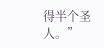得半个圣人。”